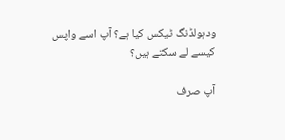ودہولڈنگ ٹیکس کیا ہے؟ آپ اسے واپس کیسے لے سکتے ہیں؟

آپ صرف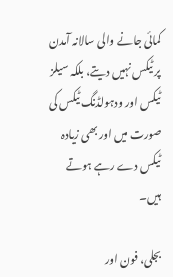کمائی جانے والی سالانہ آمدن پر ٹیکس نہیں دیتے، بلکہ سیلز ٹیکس اور ودہولڈنگ ٹیکس کی صورت میں اور بھی زیادہ ٹیکس دے رہے ہوتے ہیں۔

بجلی، فون اور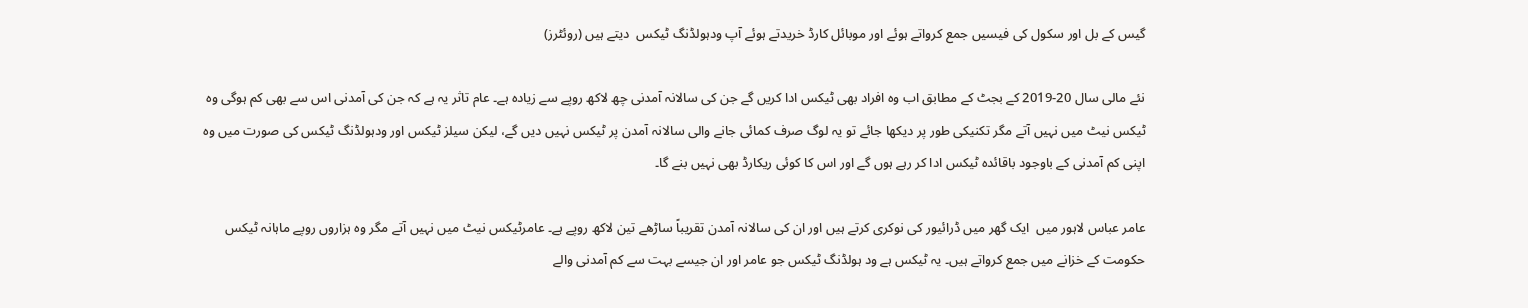گیس کے بل اور سکول کی فیسیں جمع کرواتے ہوئے اور موبائل کارڈ خریدتے ہوئے آپ ودہولڈنگ ٹیکس  دیتے ہیں (روئٹرز)

نئے مالی سال 20-2019 کے بجٹ کے مطابق اب وہ افراد بھی ٹیکس ادا کریں گے جن کی سالانہ آمدنی چھ لاکھ روپے سے زیادہ ہے۔ عام تاثر یہ ہے کہ جن کی آمدنی اس سے بھی کم ہوگی وہ ٹیکس نیٹ میں نہیں آتے مگر تکنیکی طور پر دیکھا جائے تو یہ لوگ صرف کمائی جانے والی سالانہ آمدن پر ٹیکس نہیں دیں گے، لیکن سیلز ٹیکس اور ودہولڈنگ ٹیکس کی صورت میں وہ اپنی کم آمدنی کے باوجود باقائدہ ٹیکس ادا کر رہے ہوں گے اور اس کا کوئی ریکارڈ بھی نہیں بنے گا۔

عامر عباس لاہور میں  ایک گھر میں ڈرائیور کی نوکری کرتے ہیں اور ان کی سالانہ آمدن تقریباً ساڑھے تین لاکھ روپے ہے۔ عامرٹیکس نیٹ میں نہیں آتے مگر وہ ہزاروں روپے ماہانہ ٹیکس حکومت کے خزانے میں جمع کرواتے ہیں۔ یہ ٹیکس ہے ود ہولڈنگ ٹیکس جو عامر اور ان جیسے بہت سے کم آمدنی والے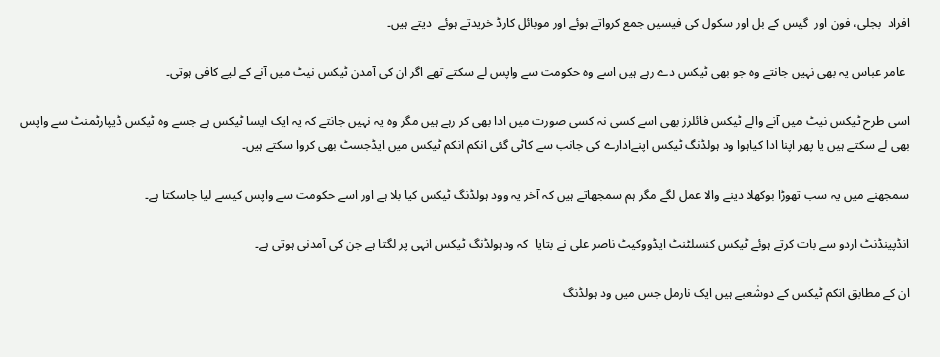افراد  بجلی، فون اور  گیس کے بل اور سکول کی فیسیں جمع کرواتے ہوئے اور موبائل کارڈ خریدتے ہوئے  دیتے ہیں۔

 عامر عباس یہ بھی نہیں جانتے وہ جو بھی ٹیکس دے رہے ہیں اسے وہ حکومت سے واپس لے سکتے تھے اگر ان کی آمدن ٹیکس نیٹ میں آنے کے لیے کافی ہوتی۔

اسی طرح ٹیکس نیٹ میں آنے والے ٹیکس فائلرز بھی اسے کسی نہ کسی صورت میں ادا بھی کر رہے ہیں مگر وہ یہ نہیں جانتے کہ یہ ایک ایسا ٹیکس ہے جسے وہ ٹیکس ڈیپارٹمنٹ سے واپس بھی لے سکتے ہیں یا پھر اپنا ادا کیاہوا ود ہولڈنگ ٹیکس اپنےادارے کی جانب سے کاٹی گئی انکم انکم ٹیکس میں ایڈجسٹ بھی کروا سکتے ہیں۔

سمجھنے میں یہ سب تھوڑا بوکھلا دینے والا عمل لگے مگر ہم سمجھاتے ہیں کہ آخر یہ وود ہولڈنگ ٹیکس کیا بلا ہے اور اسے حکومت سے واپس کیسے لیا جاسکتا ہے۔

انڈپینڈنٹ اردو سے بات کرتے ہوئے ٹیکس کنسلٹنٹ ایڈووکیٹ ناصر علی نے بتایا  کہ ودہولڈنگ ٹیکس انہی پر لگتا ہے جن کی آمدنی ہوتی ہے۔

ان کے مطابق انکم ٹیکس کے دوشٰعبے ہیں ایک نارمل جس میں ود ہولڈنگ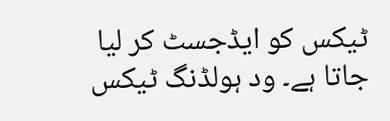ٹیکس کو ایڈجسٹ کر لیا جاتا ہے۔ ود ہولڈنگ ٹیکس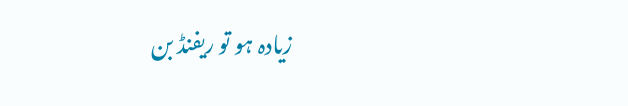زیادہ ہو تو ریفنڈ بن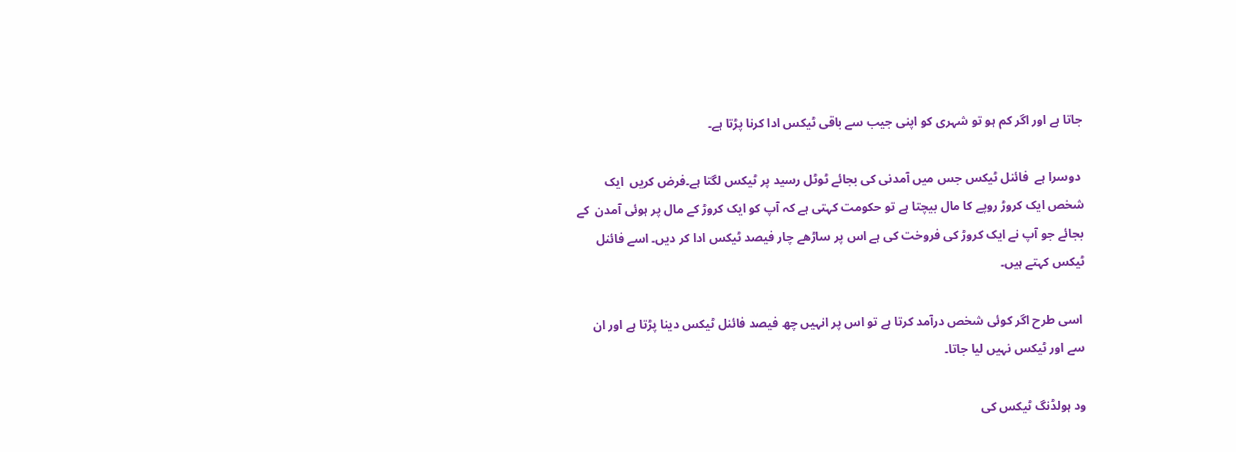جاتا ہے اور اگر کم ہو تو شہری کو اپنی جیب سے باقی ٹیکس ادا کرنا پڑتا ہے۔

 دوسرا ہے  فائنل ٹیکس جس میں آمدنی کی بجائے ٹوٹل رسید پر ٹیکس لگتا ہے۔فرض کریں  ایک شخص ایک کروڑ روپے کا مال بیچتا ہے تو حکومت کہتی ہے کہ آپ کو ایک کروڑ کے مال پر ہوئی آمدن  کے بجائے جو آپ نے ایک کروڑ کی فروخت کی ہے اس پر ساڑھے چار فیصد ٹیکس ادا کر دیں۔ اسے فائنل ٹیکس کہتے ہیں۔

 اسی طرح اگر کوئی شخص درآمد کرتا ہے تو اس پر انہیں چھ فیصد فائنل ٹیکس دینا پڑتا ہے اور ان سے اور ٹیکس نہیں لیا جاتا۔

ود ہولڈنگ ٹیکس کی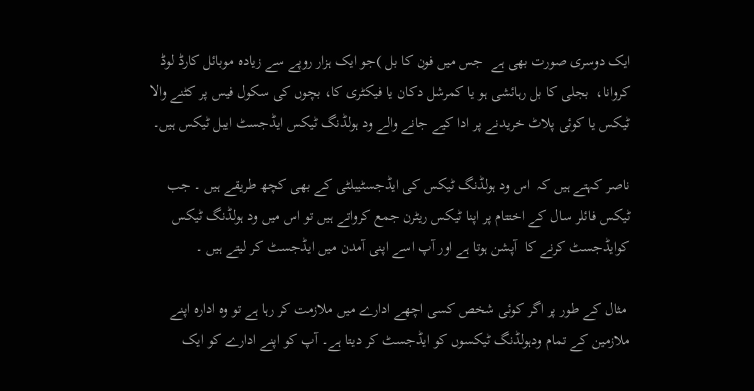ایک دوسری صورت بھی ہے  جس میں فون کا بل )جو ایک ہزار روپے سے زیادہ موبائل کارڈ لوڈ کروانا،  بجلی کا بل رہائشی ہو یا کمرشل دکان یا فیکٹری کا، بچوں کی سکول فیس پر کٹنے والا ٹیکس یا کوئی پلاٹ خریدنے پر ادا کیے جانے والے ود ہولڈنگ ٹیکس ایڈجسٹ ایبل ٹیکس ہیں۔

ناصر کہتے ہیں کہ  اس ود ہولڈنگ ٹیکس کی ایڈجسٹیبلٹی کے بھی کچھ طریقے ہیں ۔ جب ٹیکس فائلر سال کے اختتام پر اپنا ٹیکس ریٹرن جمع کرواتے ہیں تو اس میں ود ہولڈنگ ٹیکس کوایڈجسٹ کرنے کا  آپشن ہوتا ہے اور آپ اسے اپنی آمدن میں ایڈجسٹ کر لیتے ہیں ۔

 مثال کے طور پر اگر کوئی شخص کسی اچھے ادارے میں ملازمت کر رہا ہے تو وہ ادارہ اپنے ملازمین کے تمام ودہولڈنگ ٹیکسوں کو ایڈجسٹ کر دیتا ہے۔ آپ کو اپنے ادارے کو ایک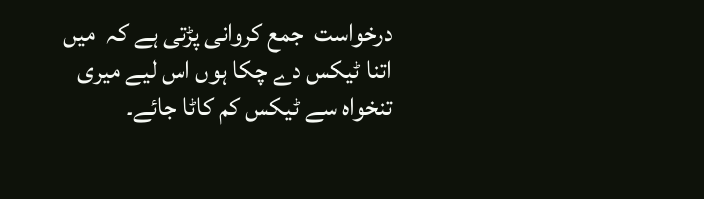درخواست  جمع کروانی پڑتی ہے کہ  میں اتنا ٹیکس دے چکا ہوں اس لیے میری تنخواہ سے ٹیکس کم کاٹا جائے۔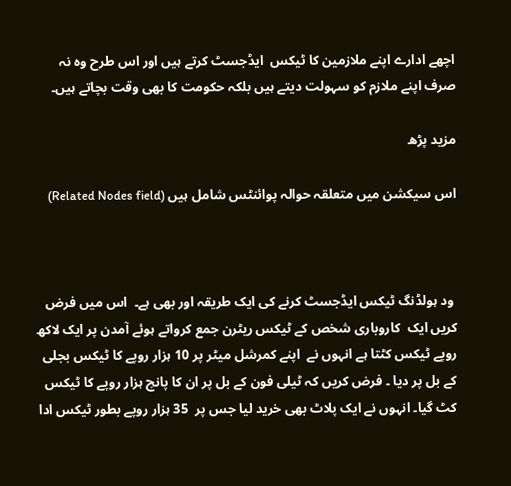اچھے ادارے اپنے ملازمین کا ٹیکس  ایڈجسٹ کرتے ہیں اور اس طرح وہ نہ صرف اپنے ملازم کو سہولت دیتے ہیں بلکہ حکومت کا بھی وقت بچاتے ہیں۔

مزید پڑھ

اس سیکشن میں متعلقہ حوالہ پوائنٹس شامل ہیں (Related Nodes field)



 ود ہولڈنگ ٹیکس ایڈجسٹ کرنے کی ایک طریقہ اور بھی ہے۔  اس میں فرض کریں ایک  کاروباری شخص کے ٹیکس ریٹرن جمع کرواتے ہوئے آمدن پر ایک لاکھ روپے ٹیکس کٹتا ہے انہوں نے  اپنے کمرشل میٹر پر 10 ہزار روپے کا ٹیکس بجلی کے بل پر دیا ۔ فرض کریں کہ ٹیلی فون کے بل پر ان کا پانچ ہزار روپے کا ٹیکس کٹ گیا۔ انہوں نے ایک پلاٹ بھی خرید لیا جس پر  35 ہزار روپے بطور ٹیکس ادا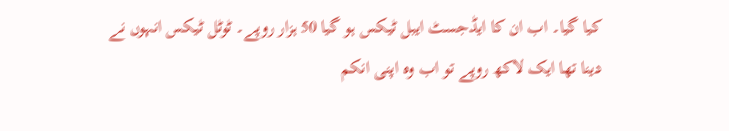کیا گیا۔ اب ان کا ایڈجسٹ ایبل ٹیکس ہو گیا 50 ہزار روپے۔ ٹوٹل ٹیکس انہوں نے  دینا تھا ایک لاکھ روپے تو اب وہ اپنی انکم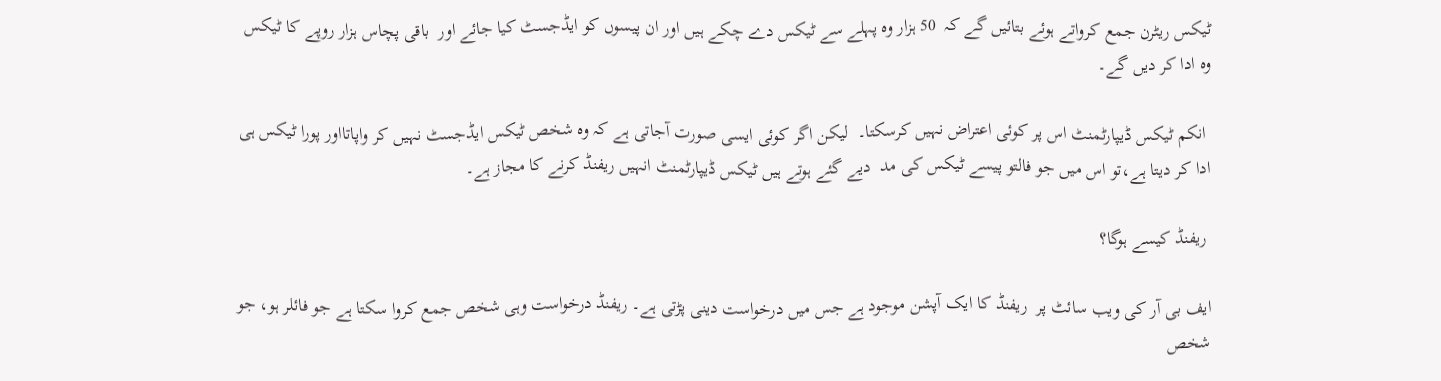ٹیکس ریٹرن جمع کرواتے ہوئے بتائیں گے کہ  50 ہزار وہ پہلے سے ٹیکس دے چکے ہیں اور ان پیسوں کو ایڈجسٹ کیا جائے اور  باقی پچاس ہزار روپے کا ٹیکس وہ ادا کر دیں گے۔

 انکم ٹیکس ڈیپارٹمنٹ اس پر کوئی اعتراض نہیں کرسکتا۔  لیکن اگر کوئی ایسی صورت آجاتی ہے کہ وہ شخص ٹیکس ایڈجسٹ نہیں کر واپاتااور پورا ٹیکس ہی ادا کر دیتا ہے،تو اس میں جو فالتو پیسے ٹیکس کی مد  دیے گئے ہوتے ہیں ٹیکس ڈیپارٹمنٹ انہیں ریفنڈ کرنے کا مجاز ہے۔

 ریفنڈ کیسے ہوگا؟

ایف بی آر کی ویب سائٹ پر  ریفنڈ کا ایک آپشن موجود ہے جس میں درخواست دینی پڑتی ہے۔ ریفنڈ درخواست وہی شخص جمع کروا سکتا ہے جو فائلر ہو، جو  شخص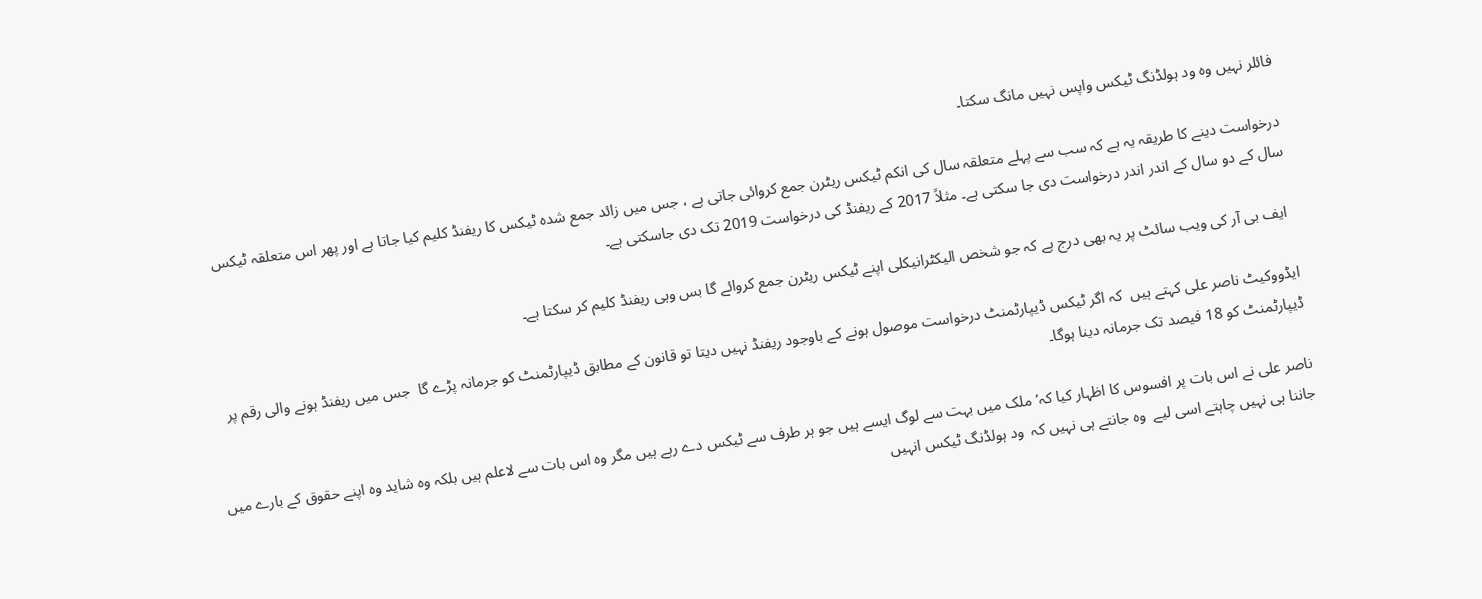فائلر نہیں وہ ود ہولڈنگ ٹیکس واپس نہیں مانگ سکتا۔

درخواست دینے کا طریقہ یہ ہے کہ سب سے پہلے متعلقہ سال کی انکم ٹیکس ریٹرن جمع کروائی جاتی ہے ، جس میں زائد جمع شدہ ٹیکس کا ریفنڈ کلیم کیا جاتا ہے اور پھر اس متعلقہ ٹیکس سال کے دو سال کے اندر اندر درخواست دی جا سکتی ہے۔ مثلاً 2017 کے ریفنڈ کی درخواست 2019 تک دی جاسکتی ہے۔

 ایف بی آر کی ویب سائٹ پر یہ بھی درج ہے کہ جو شخص الیکٹرانیکلی اپنے ٹیکس ریٹرن جمع کروائے گا بس وہی ریفنڈ کلیم کر سکتا ہے۔

ایڈووکیٹ ناصر علی کہتے ہیں  کہ اگر ٹیکس ڈیپارٹمنٹ درخواست موصول ہونے کے باوجود ریفنڈ نہیں دیتا تو قانون کے مطابق ڈیپارٹمنٹ کو جرمانہ پڑے گا  جس میں ریفنڈ ہونے والی رقم پر ڈیپارٹمنٹ کو 18 فیصد تک جرمانہ دینا ہوگا۔

ناصر علی نے اس بات پر افسوس کا اظہار کیا کہ’ ملک میں بہت سے لوگ ایسے ہیں جو ہر طرف سے ٹیکس دے رہے ہیں مگر وہ اس بات سے لاعلم ہیں بلکہ وہ شاید وہ اپنے حقوق کے بارے میں جاننا ہی نہیں چاہتے اسی لیے  وہ جانتے ہی نہیں کہ  ود ہولڈنگ ٹیکس انہیں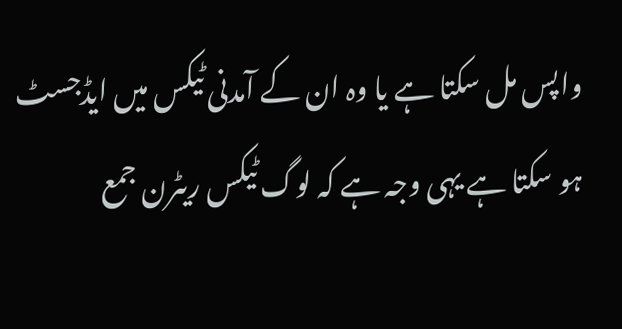واپس مل سکتا ہے یا وہ ان کے آمدنی ٹیکس میں ایڈجسٹ ہو سکتا ہے یہی وجہ ہے کہ لوگ ٹیکس ریٹرن جمع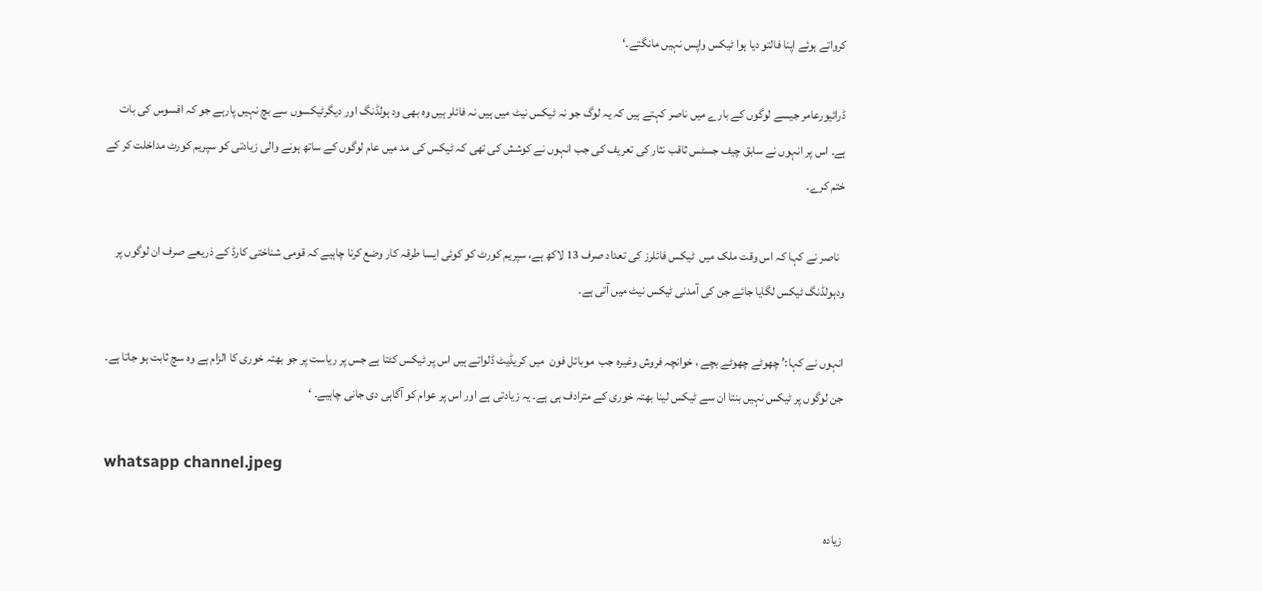کرواتے ہوئے اپنا فالتو دیا ہوا ٹیکس واپس نہیں مانگتے۔‘

ڈرائیورعامر جیسے لوگوں کے بارے میں ناصر کہتے ہیں کہ یہ لوگ جو نہ ٹیکس نیٹ میں ہیں نہ فائلر ہیں وہ بھی ود ہولڈنگ اور دیگرٹیکسوں سے بچ نہیں پارہے جو کہ افسوس کی بات ہے۔ اس پر انہوں نے سابق چیف جسٹس ثاقب نثار کی تعریف کی جب انہوں نے کوشش کی تھی کہ ٹیکس کی مد میں عام لوگوں کے ساتھ ہونے والی زیادتی کو سپریم کورٹ مداخلت کر کے ختم کرے۔

  ناصر نے کہا کہ اس وقت ملک میں  ٹیکس فائلرز کی تعداد صرف 13 لاکھ ہے، سپریم کورٹ کو کوئی ایسا طرقہ کار وضع کرنا چاہیے کہ قومی شناختی کارڈ کے ذریعے صرف ان لوگوں پر ودہولڈنگ ٹیکس لگایا جائے جن کی آمدنی ٹیکس نیٹ میں آتی ہے۔

انہوں نے کہا:’ چھوٹے چھوٹے بچے ، خوانچہ فروش وغیرہ جب  موبائل فون  میں کریڈیٹ ڈلواتے ہیں اس پر ٹیکس کٹتا ہے جس پر ریاست پر جو بھتہ خوری کا الزام ہے وہ سچ ثابت ہو جاتا ہے۔ جن لوگوں پر ٹیکس نہیں بنتا ان سے ٹیکس لینا بھتہ خوری کے مترادف ہی ہے۔ یہ زیادتی ہے اور اس پر عوام کو آگاہی دی جانی چاہیے۔ ‘

whatsapp channel.jpeg

زیادہ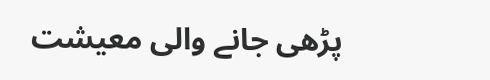پڑھی جانے والی معیشت